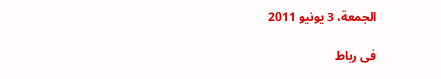الجمعة، 3 يونيو 2011

فى رباط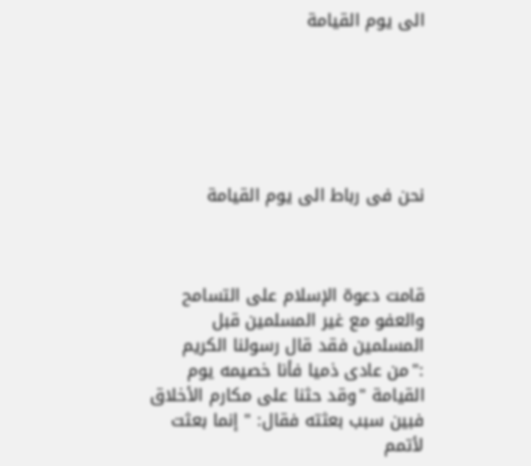الى يوم القيامة






نحن فى رباط الى يوم القيامة



قامت دعوة الإسلام على التسامح والعفو مع غير المسلمين قبل المسلمين فقد قال رسولنا الكريم :"من عادى ذميا فأنا خصيمه يوم القيامة "وقد حثنا على مكارم الأخلاق فبين سبب بعثته فقال: " إنما بعثت لأتمم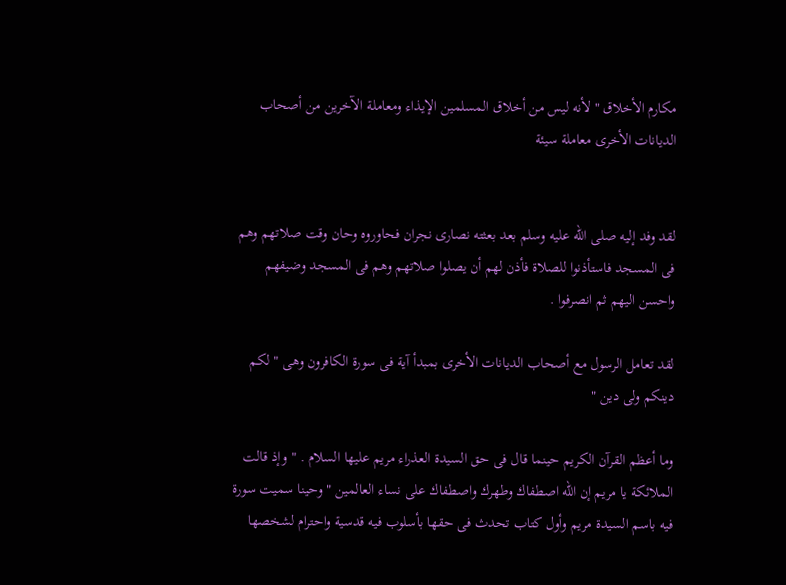مكارم الأخلاق " لأنه ليس من أخلاق المسلمين الإيذاء ومعاملة الآخرين من أصحاب الديانات الأخرى معاملة سيئة


لقد وفد إليه صلى الله عليه وسلم بعد بعثته نصارى نجران فحاوروه وحان وقت صلاتهم وهم فى المسجد فاستأذنوا للصلاة فأذن لهم أن يصلوا صلاتهم وهم فى المسجد وضيفهم واحسن اليهم ثم انصرفوا .

لقد تعامل الرسول مع أصحاب الديانات الأخرى بمبدأ آية فى سورة الكافرون وهى " لكم دينكم ولى دين "

وما أعظم القرآن الكريم حينما قال فى حق السيدة العذراء مريم عليها السلام . " وإذ قالت الملائكة يا مريم إن الله اصطفاك وطهرك واصطفاك على نساء العالمين " وحينا سميت سورة فيه باسم السيدة مريم وأول كتاب تحدث فى حقها بأسلوب فيه قدسية واحترام لشخصها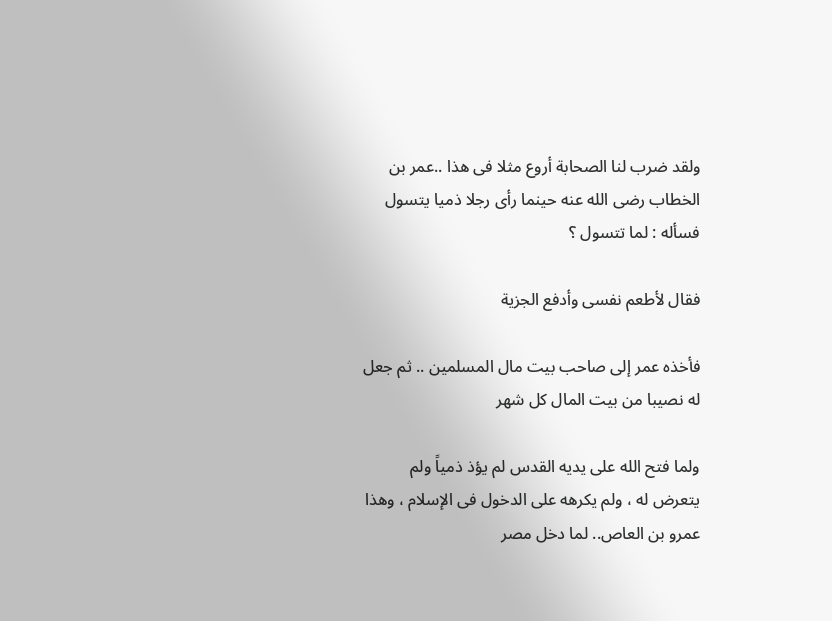ولقد ضرب لنا الصحابة أروع مثلا فى هذا ..عمر بن الخطاب رضى الله عنه حينما رأى رجلا ذميا يتسول فسأله : لما تتسول ؟

فقال لأطعم نفسى وأدفع الجزية

فأخذه عمر إلى صاحب بيت مال المسلمين .. ثم جعل له نصيبا من بيت المال كل شهر

ولما فتح الله على يديه القدس لم يؤذ ذمياً ولم يتعرض له ، ولم يكرهه على الدخول فى الإسلام ، وهذا عمرو بن العاص.. لما دخل مصر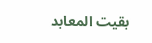بقيت المعابد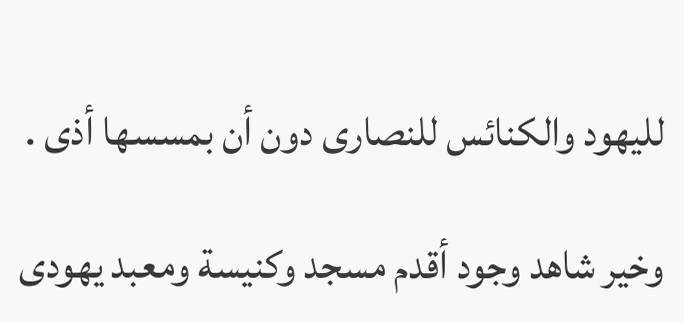لليهود والكنائس للنصارى دون أن بمسسها أذى .

وخير شاهد وجود أقدم مسجد وكنيسة ومعبد يهودى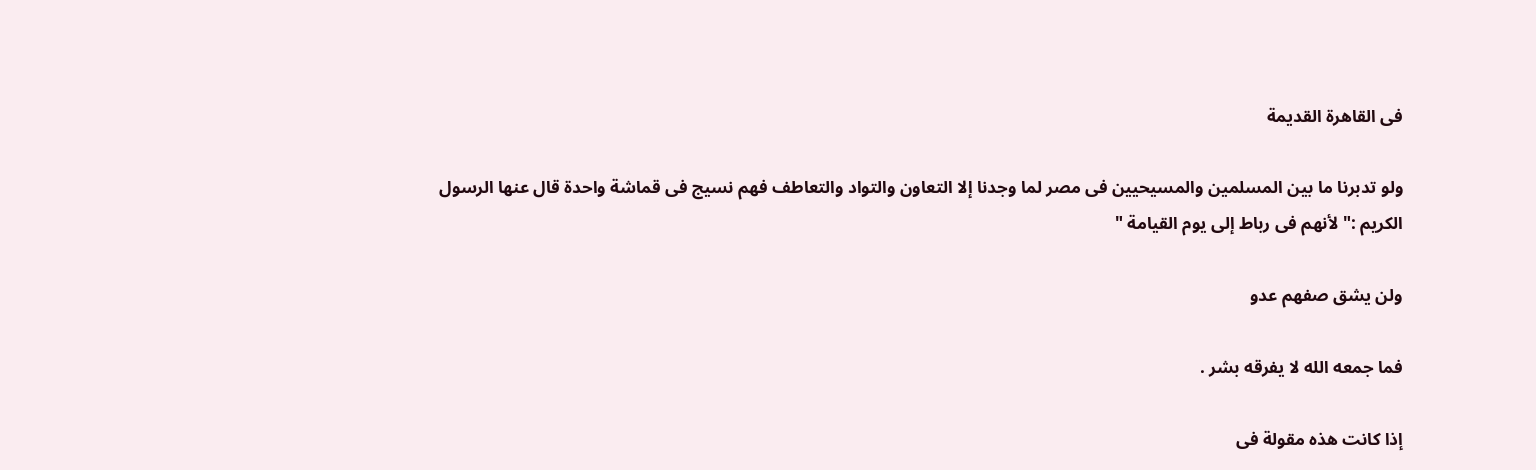فى القاهرة القديمة

ولو تدبرنا ما بين المسلمين والمسيحيين فى مصر لما وجدنا إلا التعاون والتواد والتعاطف فهم نسيج فى قماشة واحدة قال عنها الرسول الكريم :" لأنهم فى رباط إلى يوم القيامة "

ولن يشق صفهم عدو

فما جمعه الله لا يفرقه بشر .

إذا كانت هذه مقولة فى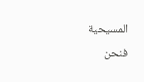المسيحية فنحن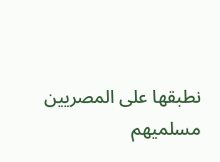نطبقها على المصريين مسلميهم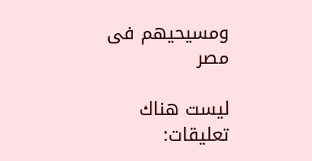ومسيحيهم فى مصر

ليست هناك تعليقات: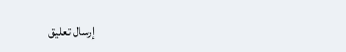إرسال تعليق